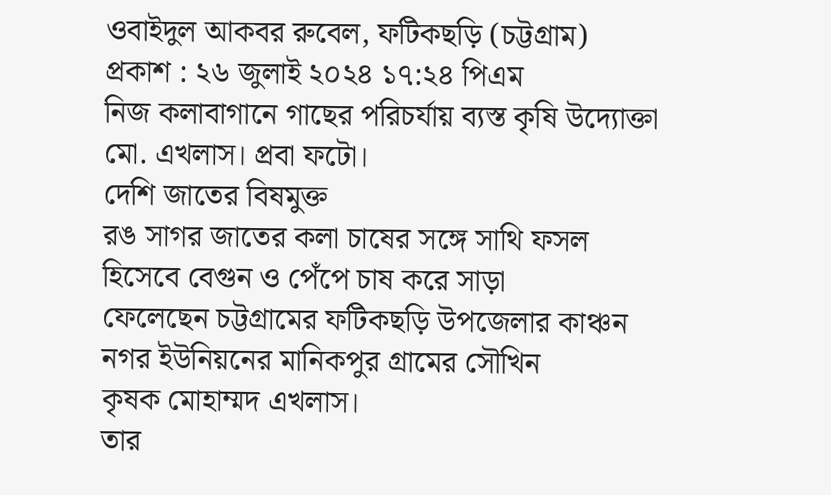ওবাইদুল আকবর রুবেল, ফটিকছড়ি (চট্টগ্রাম)
প্রকাশ : ২৬ জুলাই ২০২৪ ১৭:২৪ পিএম
নিজ কলাবাগানে গাছের পরিচর্যায় ব্যস্ত কৃষি উদ্যোক্তা মো. এখলাস। প্রবা ফটো।
দেশি জাতের বিষমুক্ত
রঙ সাগর জাতের কলা চাষের সঙ্গে সাথি ফসল হিসেবে বেগুন ও পেঁপে চাষ করে সাড়া
ফেলেছেন চট্টগ্রামের ফটিকছড়ি উপজেলার কাঞ্চন নগর ইউনিয়নের মানিকপুর গ্রামের সৌখিন
কৃষক মোহাম্মদ এখলাস।
তার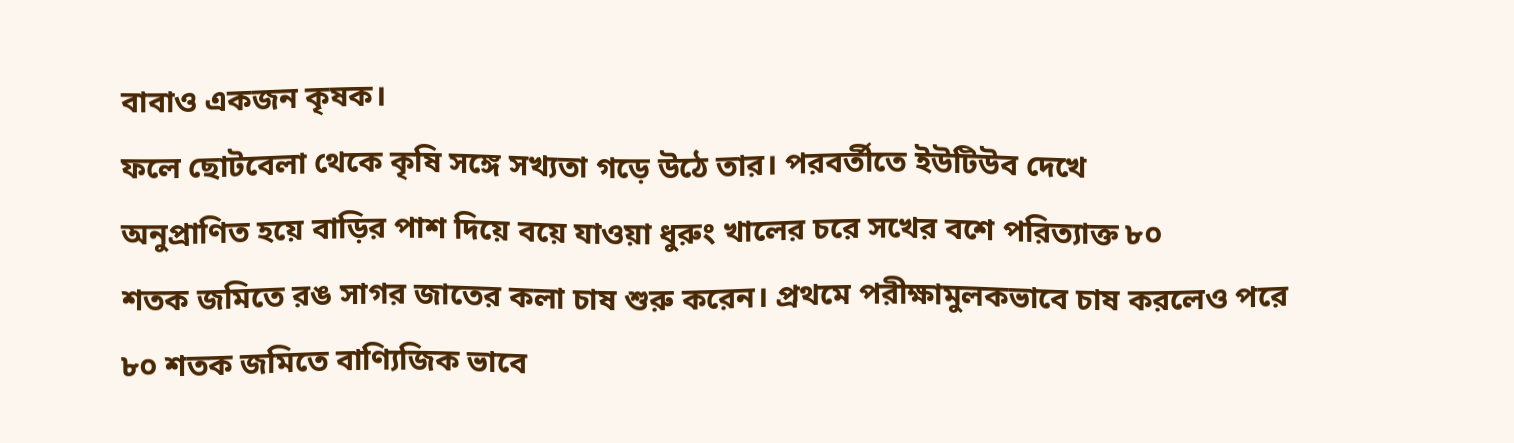বাবাও একজন কৃষক।
ফলে ছোটবেলা থেকে কৃষি সঙ্গে সখ্যতা গড়ে উঠে তার। পরবর্তীতে ইউটিউব দেখে
অনুপ্রাণিত হয়ে বাড়ির পাশ দিয়ে বয়ে যাওয়া ধুরুং খালের চরে সখের বশে পরিত্যাক্ত ৮০
শতক জমিতে রঙ সাগর জাতের কলা চাষ শুরু করেন। প্রথমে পরীক্ষামুলকভাবে চাষ করলেও পরে
৮০ শতক জমিতে বাণ্যিজিক ভাবে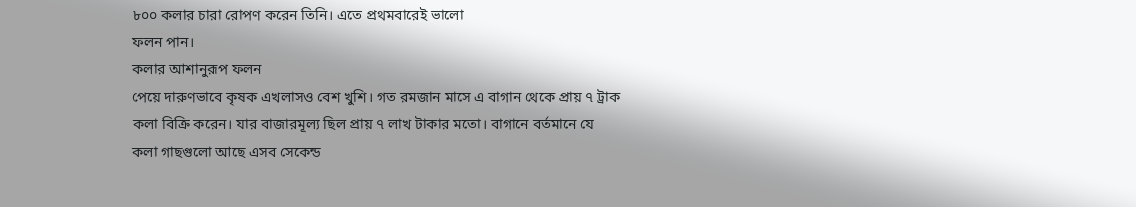৮০০ কলার চারা রোপণ করেন তিনি। এতে প্রথমবারেই ভালো
ফলন পান।
কলার আশানুরূপ ফলন
পেয়ে দারুণভাবে কৃষক এখলাসও বেশ খুশি। গত রমজান মাসে এ বাগান থেকে প্রায় ৭ ট্রাক
কলা বিক্রি করেন। যার বাজারমূল্য ছিল প্রায় ৭ লাখ টাকার মতো। বাগানে বর্তমানে যে
কলা গাছগুলো আছে এসব সেকেন্ড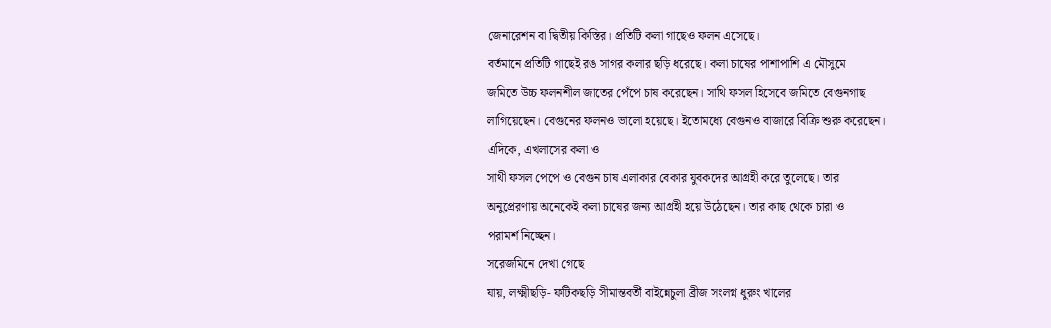জেনারেশন বা দ্বিতীয় কিস্তির। প্রতিটি কলা গাছেও ফলন এসেছে।
বর্তমানে প্রতিটি গাছেই রঙ সাগর কলার ছড়ি ধরেছে। কলা চাষের পাশাপাশি এ মৌসুমে
জমিতে উচ্চ ফলনশীল জাতের পেঁপে চাষ করেছেন। সাথি ফসল হিসেবে জমিতে বেগুনগাছ
লাগিয়েছেন। বেগুনের ফলনও ভালো হয়েছে। ইতোমধ্যে বেগুনও বাজারে বিক্রি শুরু করেছেন।
এদিকে, এখলাসের কলা ও
সাথী ফসল পেপে ও বেগুন চাষ এলাকার বেকার যুবকদের আগ্রহী করে তুলেছে। তার
অনুপ্রেরণায় অনেকেই কলা চাষের জন্য আগ্রহী হয়ে উঠেছেন। তার কাছ থেকে চারা ও
পরামর্শ নিচ্ছেন।
সরেজমিনে দেখা গেছে
যায়, লক্ষ্মীছড়ি- ফটিকছড়ি সীমান্তবর্তী বাইন্নেচুলা ব্রীজ সংলগ্ন ধুরুং খালের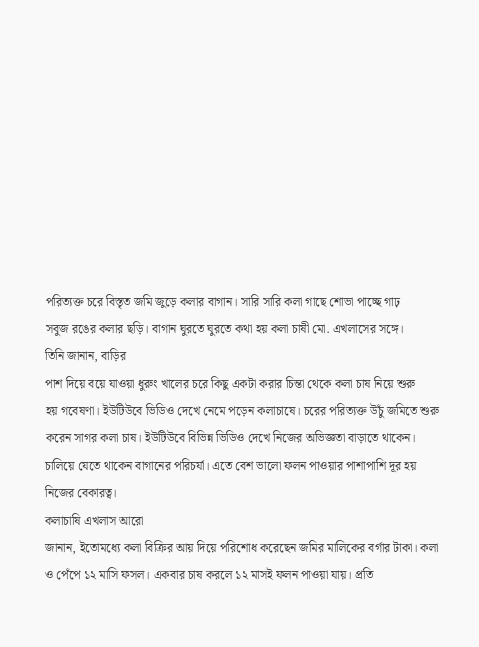পরিত্যক্ত চরে বিস্তৃত জমি জুড়ে কলার বাগান। সারি সারি কলা গাছে শোভা পাচ্ছে গাঢ়
সবুজ রঙের কলার ছড়ি। বাগান ঘুরতে ঘুরতে কথা হয় কলা চাষী মো. এখলাসের সঙ্গে।
তিনি জানান, বাড়ির
পাশ দিয়ে বয়ে যাওয়া ধুরুং খালের চরে কিছু একটা করার চিন্তা থেকে কলা চাষ নিয়ে শুরু
হয় গবেষণা। ইউটিউবে ভিডিও দেখে নেমে পড়েন কলাচাষে। চরের পরিত্যক্ত উচুঁ জমিতে শুরু
করেন সাগর কলা চাষ। ইউটিউবে বিভিন্ন ভিডিও দেখে নিজের অভিজ্ঞতা বাড়াতে থাকেন।
চালিয়ে যেতে থাকেন বাগানের পরিচর্যা। এতে বেশ ভালো ফলন পাওয়ার পাশাপাশি দূর হয়
নিজের বেকারত্ব।
কলাচাষি এখলাস আরো
জানান, ইতোমধ্যে কলা বিক্রির আয় দিয়ে পরিশোধ করেছেন জমির মালিকের বর্গার টাকা। কলা
ও পেঁপে ১২ মাসি ফসল। একবার চাষ করলে ১২ মাসই ফলন পাওয়া যায়। প্রতি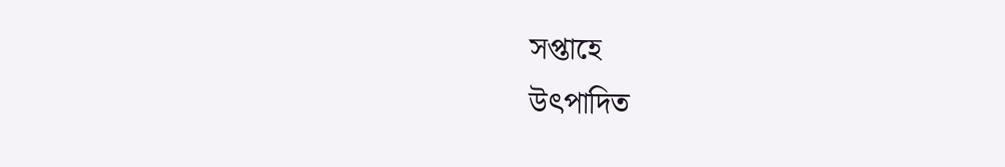সপ্তাহে
উৎপাদিত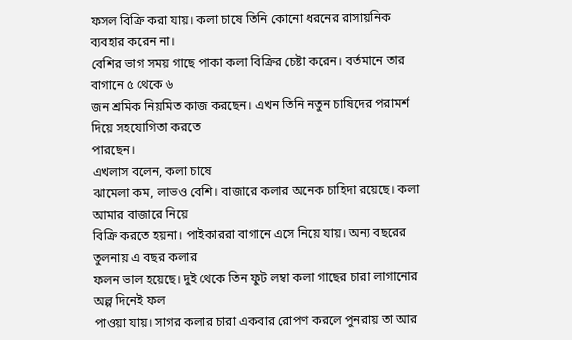ফসল বিক্রি করা যায়। কলা চাষে তিনি কোনো ধরনের রাসায়নিক ব্যবহার করেন না।
বেশির ভাগ সময় গাছে পাকা কলা বিক্রির চেষ্টা করেন। বর্তমানে তার বাগানে ৫ থেকে ৬
জন শ্রমিক নিয়মিত কাজ করছেন। এখন তিনি নতুন চাষিদের পরামর্শ দিয়ে সহযোগিতা করতে
পারছেন।
এখলাস বলেন, কলা চাষে
ঝামেলা কম, লাভও বেশি। বাজারে কলার অনেক চাহিদা রয়েছে। কলা আমার বাজারে নিয়ে
বিক্রি করতে হয়না। পাইকাররা বাগানে এসে নিয়ে যায়। অন্য বছরের তুলনায় এ বছর কলার
ফলন ভাল হয়েছে। দুই থেকে তিন ফুট লম্বা কলা গাছের চারা লাগানোর অল্প দিনেই ফল
পাওয়া যায়। সাগর কলার চারা একবার রোপণ করলে পুনরায় তা আর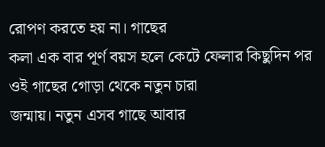রোপণ করতে হয় না। গাছের
কলা এক বার পূর্ণ বয়স হলে কেটে ফেলার কিছুদিন পর ওই গাছের গোড়া থেকে নতুন চারা
জন্মায়। নতুন এসব গাছে আবার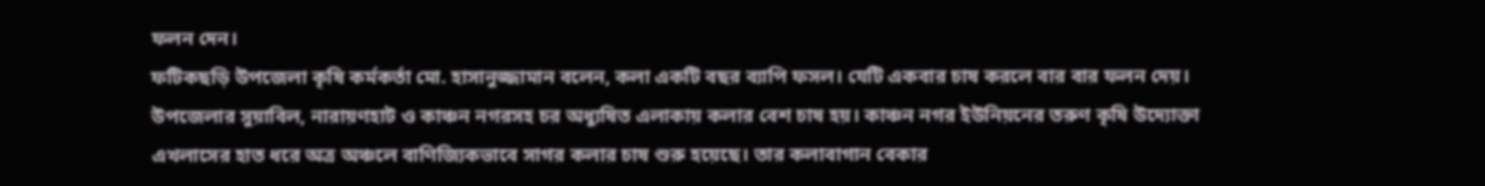ফলন দেন।
ফটিকছড়ি উপজেলা কৃষি কর্মকর্তা মো. হাসানুজ্জামান বলেন, কলা একটি বছর ব্যাপি ফসল। যেটি একবার চাষ করলে বার বার ফলন দেয়। উপজেলার সুয়াবিল, নারায়ণহাট ও কাঞ্চন নগরসহ চর অধ্যুষিত এলাকায় কলার বেশ চাষ হয়। কাঞ্চন নগর ইউনিয়নের তরুণ কৃষি উদ্যোক্তা এখলাসের হাত ধরে অত্র অঞ্চলে বাণিজ্যিকভাবে সাগর কলার চাষ শুরু হয়েছে। তার কলাবাগান বেকার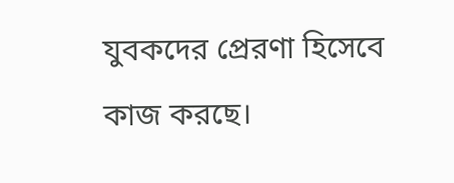যুবকদের প্রেরণা হিসেবে কাজ করছে।